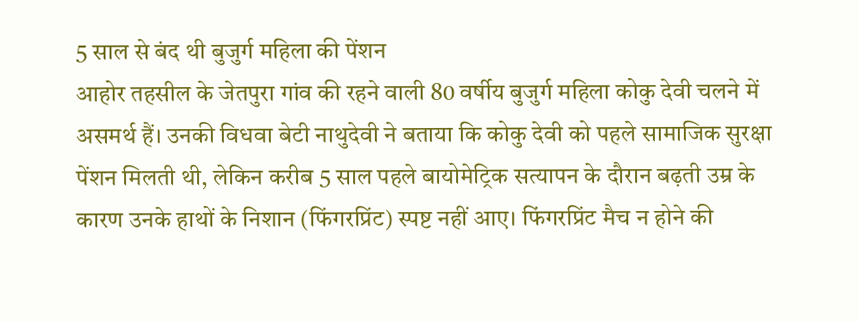5 साल से बंद थी बुजुर्ग महिला की पेंशन
आहोर तहसील के जेतपुरा गांव की रहने वाली 80 वर्षीय बुजुर्ग महिला कोकु देवी चलने में असमर्थ हैं। उनकी विधवा बेटी नाथुदेवी ने बताया कि कोकु देवी को पहले सामाजिक सुरक्षा पेंशन मिलती थी, लेकिन करीब 5 साल पहले बायोमेट्रिक सत्यापन के दौरान बढ़ती उम्र के कारण उनके हाथों के निशान (फिंगरप्रिंट) स्पष्ट नहीं आए। फिंगरप्रिंट मैच न होने की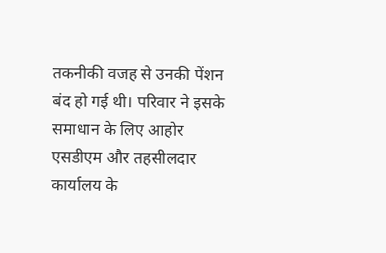तकनीकी वजह से उनकी पेंशन बंद हो गई थी। परिवार ने इसके समाधान के लिए आहोर एसडीएम और तहसीलदार कार्यालय के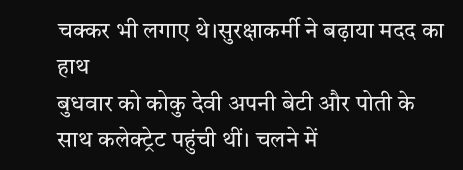चक्कर भी लगाए थे।सुरक्षाकर्मी ने बढ़ाया मदद का हाथ
बुधवार को कोकु देवी अपनी बेटी और पोती के साथ कलेक्ट्रेट पहुंची थीं। चलने में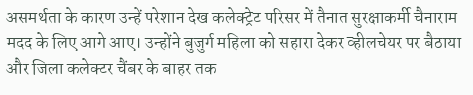असमर्थता के कारण उन्हें परेशान देख कलेक्ट्रेट परिसर में तैनात सुरक्षाकर्मी चैनाराम मदद के लिए आगे आए। उन्होंने बुजुर्ग महिला को सहारा देकर व्हीलचेयर पर बैठाया और जिला कलेक्टर चैंबर के बाहर तक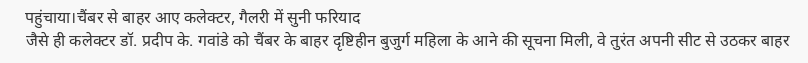पहुंचाया।चैंबर से बाहर आए कलेक्टर, गैलरी में सुनी फरियाद
जैसे ही कलेक्टर डॉ. प्रदीप के. गवांडे को चैंबर के बाहर दृष्टिहीन बुजुर्ग महिला के आने की सूचना मिली, वे तुरंत अपनी सीट से उठकर बाहर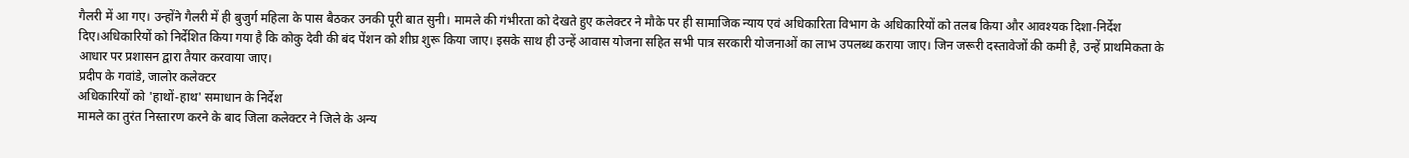गैलरी में आ गए। उन्होंने गैलरी में ही बुजुर्ग महिला के पास बैठकर उनकी पूरी बात सुनी। मामले की गंभीरता को देखते हुए कलेक्टर ने मौके पर ही सामाजिक न्याय एवं अधिकारिता विभाग के अधिकारियों को तलब किया और आवश्यक दिशा-निर्देश दिए।अधिकारियों को निर्देशित किया गया है कि कोकु देवी की बंद पेंशन को शीघ्र शुरू किया जाए। इसके साथ ही उन्हें आवास योजना सहित सभी पात्र सरकारी योजनाओं का लाभ उपलब्ध कराया जाए। जिन जरूरी दस्तावेजों की कमी है, उन्हें प्राथमिकता के आधार पर प्रशासन द्वारा तैयार करवाया जाए।
प्रदीप के गवांडे, जालोर कलेक्टर
अधिकारियों को 'हाथों-हाथ' समाधान के निर्देश
मामले का तुरंत निस्तारण करने के बाद जिला कलेक्टर ने जिले के अन्य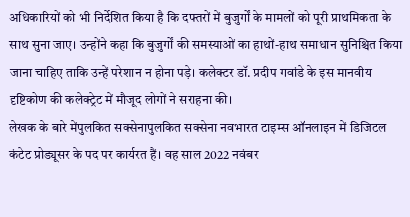अधिकारियों को भी निर्देशित किया है कि दफ्तरों में बुजुर्गों के मामलों को पूरी प्राथमिकता के साथ सुना जाए। उन्होंने कहा कि बुजुर्गों की समस्याओं का हाथों-हाथ समाधान सुनिश्चित किया जाना चाहिए ताकि उन्हें परेशान न होना पड़े। कलेक्टर डॉ. प्रदीप गवांडे के इस मानवीय दृष्टिकोण की कलेक्ट्रेट में मौजूद लोगों ने सराहना की।
लेखक के बारे मेंपुलकित सक्सेनापुलकित सक्सेना नवभारत टाइम्स ऑनलाइन में डिजिटल कंटेट प्रोड्यूसर के पद पर कार्यरत हैं। वह साल 2022 नवंबर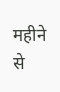महीने से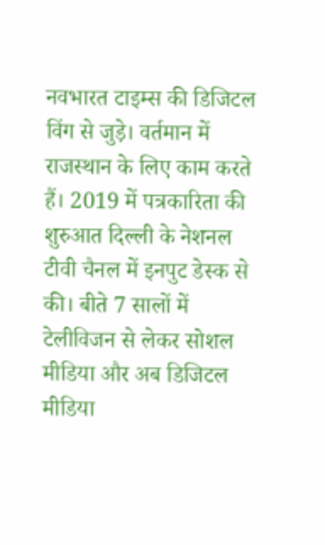नवभारत टाइम्स की डिजिटल विंग से जुड़े। वर्तमान में राजस्थान के लिए काम करते हैं। 2019 में पत्रकारिता की शुरुआत दिल्ली के नेशनल टीवी चैनल में इनपुट डेस्क से की। बीते 7 सालों में टेलीविजन से लेकर सोशल मीडिया और अब डिजिटल मीडिया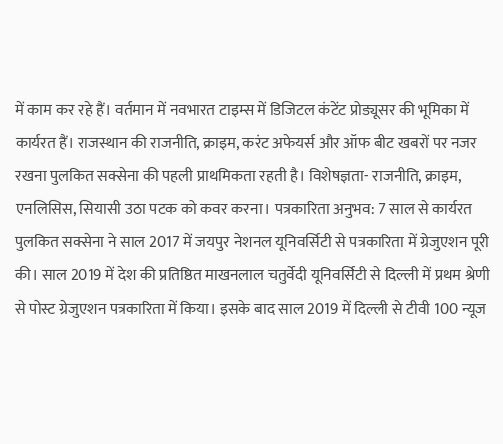में काम कर रहे हैं। वर्तमान में नवभारत टाइम्स में डिजिटल कंटेंट प्रोड्यूसर की भूमिका में कार्यरत हैं। राजस्थान की राजनीति, क्राइम, करंट अफेयर्स और ऑफ बीट खबरों पर नजर रखना पुलकित सक्सेना की पहली प्राथमिकता रहती है। विशेषज्ञता- राजनीति, क्राइम, एनलिसिस, सियासी उठा पटक को कवर करना। पत्रकारिता अनुभव: 7 साल से कार्यरत पुलकित सक्सेना ने साल 2017 में जयपुर नेशनल यूनिवर्सिटी से पत्रकारिता में ग्रेजुएशन पूरी की। साल 2019 में देश की प्रतिष्ठित माखनलाल चतुर्वेदी यूनिवर्सिटी से दिल्ली में प्रथम श्रेणी से पोस्ट ग्रेजुएशन पत्रकारिता में किया। इसके बाद साल 2019 में दिल्ली से टीवी 100 न्यूज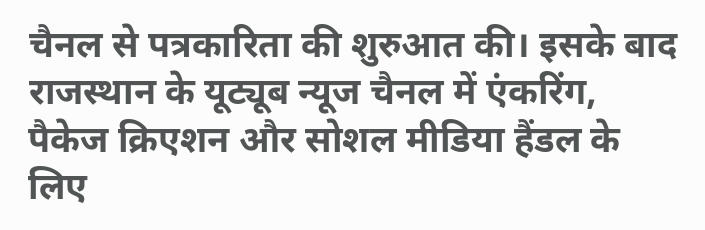चैनल से पत्रकारिता की शुरुआत की। इसके बाद राजस्थान के यूट्यूब न्यूज चैनल में एंकरिंग, पैकेज क्रिएशन और सोशल मीडिया हैंडल के लिए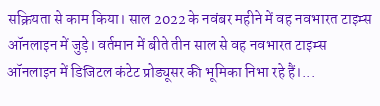सक्रियता से काम किया। साल 2022 के नवंबर महीने में वह नवभारत टाइम्स ऑनलाइन में जुड़े। वर्तमान में बीते तीन साल से वह नवभारत टाइम्स ऑनलाइन में डिजिटल कंटेट प्रोड्यूसर की भूमिका निभा रहे हैं।...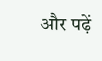और पढ़ें